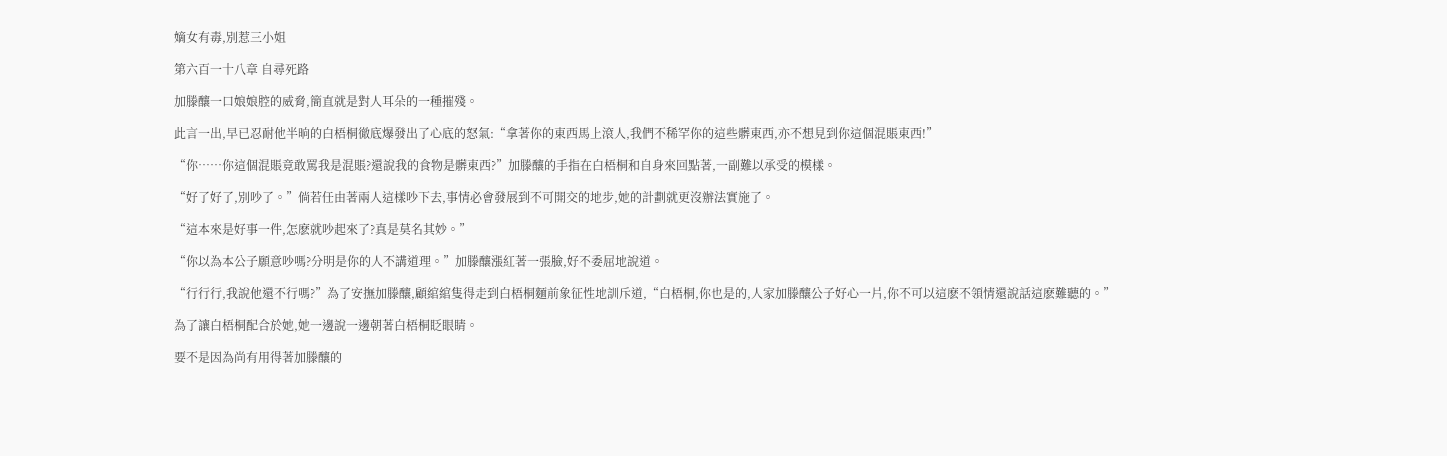嫡女有毒,別惹三小姐

第六百一十八章 自尋死路

加滕釀一口娘娘腔的威脅,簡直就是對人耳朵的一種摧殘。

此言一出,早已忍耐他半晌的白梧桐徹底爆發出了心底的怒氣:“拿著你的東西馬上滾人,我們不稀罕你的這些髒東西,亦不想見到你這個混賬東西!”

“你……你這個混賬竟敢罵我是混賬?還說我的食物是髒東西?”加滕釀的手指在白梧桐和自身來回點著,一副難以承受的模樣。

“好了好了,別吵了。”倘若任由著兩人這樣吵下去,事情必會發展到不可開交的地步,她的計劃就更沒辦法實施了。

“這本來是好事一件,怎麽就吵起來了?真是莫名其妙。”

“你以為本公子願意吵嗎?分明是你的人不講道理。”加滕釀漲紅著一張臉,好不委屈地說道。

“行行行,我說他還不行嗎?”為了安撫加滕釀,顧綰綰隻得走到白梧桐麵前象征性地訓斥道,“白梧桐,你也是的,人家加滕釀公子好心一片,你不可以這麽不領情還說話這麽難聽的。”

為了讓白梧桐配合於她,她一邊說一邊朝著白梧桐眨眼睛。

要不是因為尚有用得著加滕釀的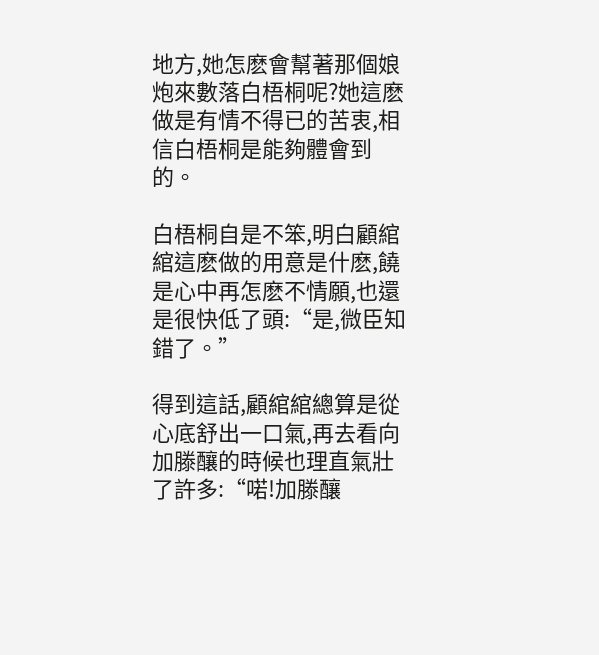地方,她怎麽會幫著那個娘炮來數落白梧桐呢?她這麽做是有情不得已的苦衷,相信白梧桐是能夠體會到的。

白梧桐自是不笨,明白顧綰綰這麽做的用意是什麽,饒是心中再怎麽不情願,也還是很快低了頭:“是,微臣知錯了。”

得到這話,顧綰綰總算是從心底舒出一口氣,再去看向加滕釀的時候也理直氣壯了許多:“喏!加滕釀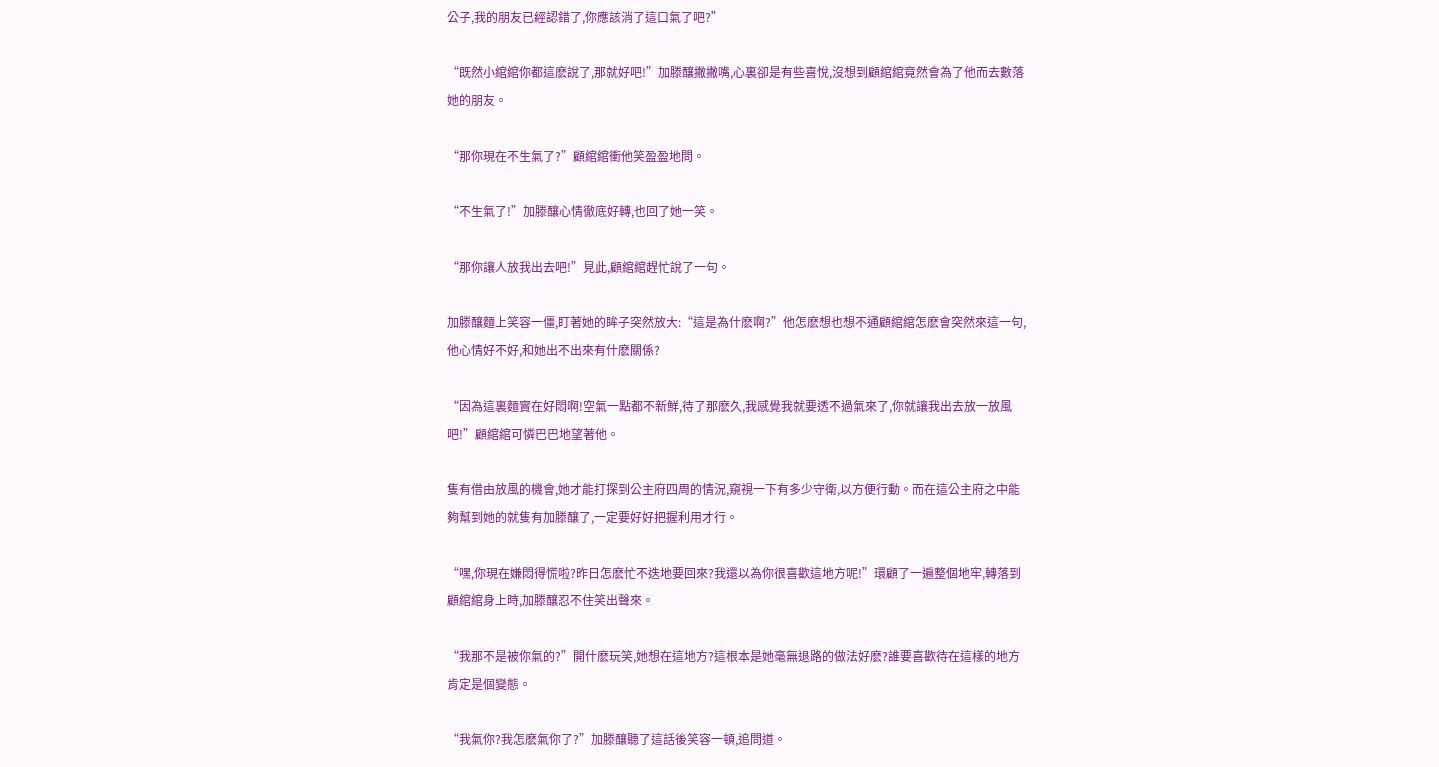公子,我的朋友已經認錯了,你應該消了這口氣了吧?”

“既然小綰綰你都這麽說了,那就好吧!”加滕釀撇撇嘴,心裏卻是有些喜悅,沒想到顧綰綰竟然會為了他而去數落她的朋友。

“那你現在不生氣了?”顧綰綰衝他笑盈盈地問。

“不生氣了!”加滕釀心情徹底好轉,也回了她一笑。

“那你讓人放我出去吧!”見此,顧綰綰趕忙說了一句。

加滕釀麵上笑容一僵,盯著她的眸子突然放大:“這是為什麽啊?”他怎麽想也想不通顧綰綰怎麽會突然來這一句,他心情好不好,和她出不出來有什麽關係?

“因為這裏麵實在好悶啊!空氣一點都不新鮮,待了那麽久,我感覺我就要透不過氣來了,你就讓我出去放一放風吧!”顧綰綰可憐巴巴地望著他。

隻有借由放風的機會,她才能打探到公主府四周的情況,窺視一下有多少守衛,以方便行動。而在這公主府之中能夠幫到她的就隻有加滕釀了,一定要好好把握利用才行。

“嘿,你現在嫌悶得慌啦?昨日怎麽忙不迭地要回來?我還以為你很喜歡這地方呢!”環顧了一遍整個地牢,轉落到顧綰綰身上時,加滕釀忍不住笑出聲來。

“我那不是被你氣的?”開什麽玩笑,她想在這地方?這根本是她毫無退路的做法好麽?誰要喜歡待在這樣的地方肯定是個變態。

“我氣你?我怎麽氣你了?”加滕釀聽了這話後笑容一頓,追問道。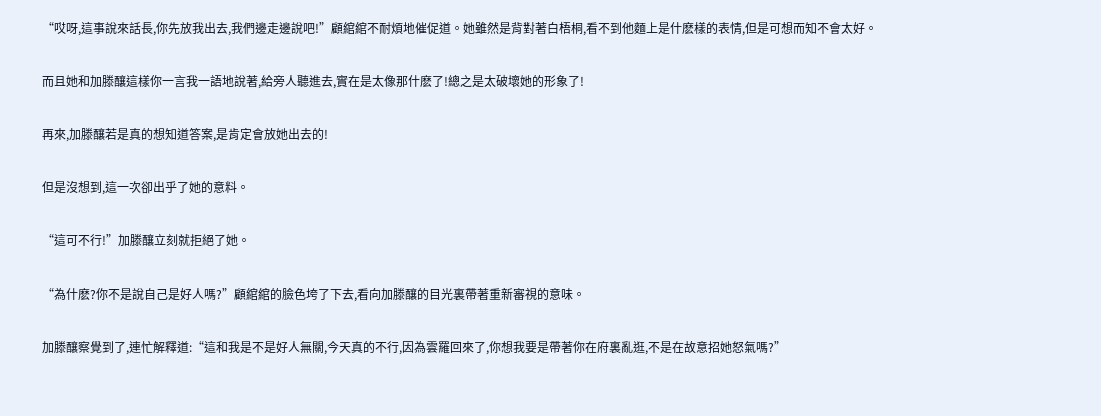“哎呀,這事說來話長,你先放我出去,我們邊走邊說吧!”顧綰綰不耐煩地催促道。她雖然是背對著白梧桐,看不到他麵上是什麽樣的表情,但是可想而知不會太好。

而且她和加滕釀這樣你一言我一語地說著,給旁人聽進去,實在是太像那什麽了!總之是太破壞她的形象了!

再來,加滕釀若是真的想知道答案,是肯定會放她出去的!

但是沒想到,這一次卻出乎了她的意料。

“這可不行!”加滕釀立刻就拒絕了她。

“為什麽?你不是說自己是好人嗎?”顧綰綰的臉色垮了下去,看向加滕釀的目光裏帶著重新審視的意味。

加滕釀察覺到了,連忙解釋道:“這和我是不是好人無關,今天真的不行,因為雲羅回來了,你想我要是帶著你在府裏亂逛,不是在故意招她怒氣嗎?”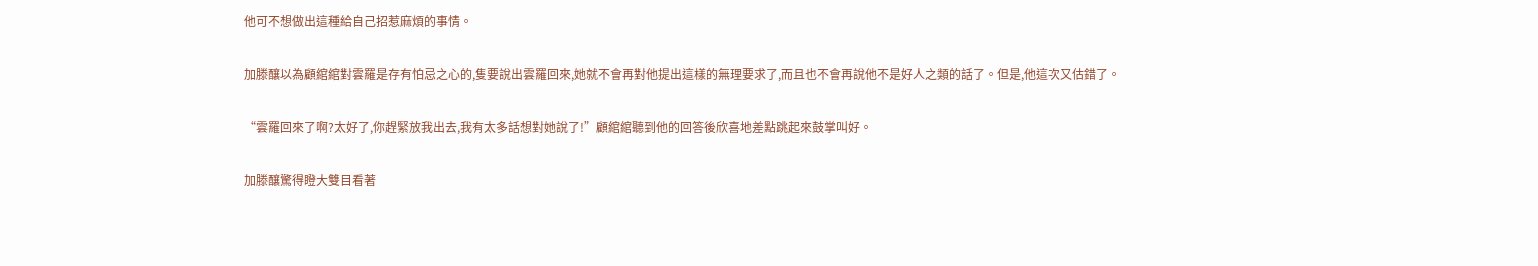他可不想做出這種給自己招惹麻煩的事情。

加滕釀以為顧綰綰對雲羅是存有怕忌之心的,隻要說出雲羅回來,她就不會再對他提出這樣的無理要求了,而且也不會再說他不是好人之類的話了。但是,他這次又估錯了。

“雲羅回來了啊?太好了,你趕緊放我出去,我有太多話想對她說了!”顧綰綰聽到他的回答後欣喜地差點跳起來鼓掌叫好。

加滕釀驚得瞪大雙目看著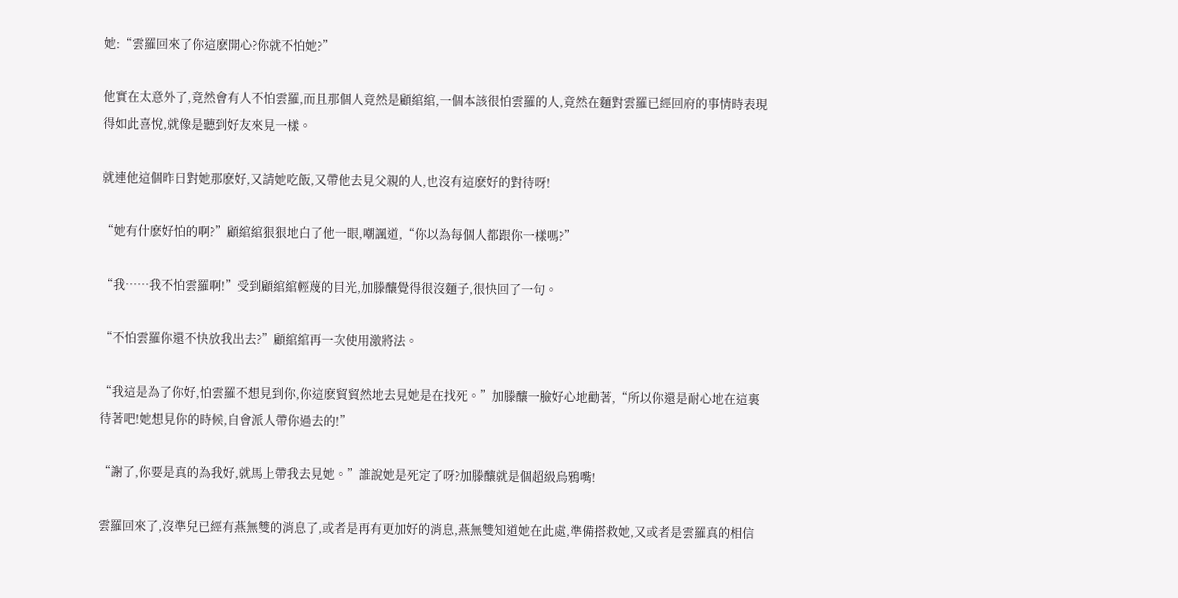她:“雲羅回來了你這麽開心?你就不怕她?”

他實在太意外了,竟然會有人不怕雲羅,而且那個人竟然是顧綰綰,一個本該很怕雲羅的人,竟然在麵對雲羅已經回府的事情時表現得如此喜悅,就像是聽到好友來見一樣。

就連他這個昨日對她那麽好,又請她吃飯,又帶他去見父親的人,也沒有這麽好的對待呀!

“她有什麽好怕的啊?”顧綰綰狠狠地白了他一眼,嘲諷道,“你以為每個人都跟你一樣嗎?”

“我……我不怕雲羅啊!”受到顧綰綰輕蔑的目光,加滕釀覺得很沒麵子,很快回了一句。

“不怕雲羅你還不快放我出去?”顧綰綰再一次使用激將法。

“我這是為了你好,怕雲羅不想見到你,你這麽貿貿然地去見她是在找死。”加滕釀一臉好心地勸著,“所以你還是耐心地在這裏待著吧!她想見你的時候,自會派人帶你過去的!”

“謝了,你要是真的為我好,就馬上帶我去見她。”誰說她是死定了呀?加滕釀就是個超級烏鴉嘴!

雲羅回來了,沒準兒已經有燕無雙的消息了,或者是再有更加好的消息,燕無雙知道她在此處,準備搭救她,又或者是雲羅真的相信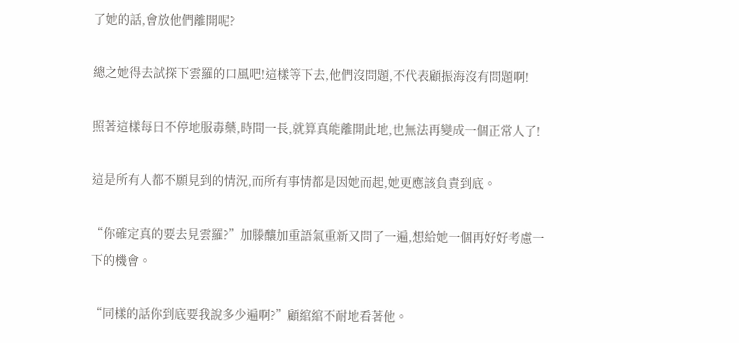了她的話,會放他們離開呢?

總之她得去試探下雲羅的口風吧!這樣等下去,他們沒問題,不代表顧振海沒有問題啊!

照著這樣每日不停地服毒藥,時間一長,就算真能離開此地,也無法再變成一個正常人了!

這是所有人都不願見到的情況,而所有事情都是因她而起,她更應該負責到底。

“你確定真的要去見雲羅?”加滕釀加重語氣重新又問了一遍,想給她一個再好好考慮一下的機會。

“同樣的話你到底要我說多少遍啊?”顧綰綰不耐地看著他。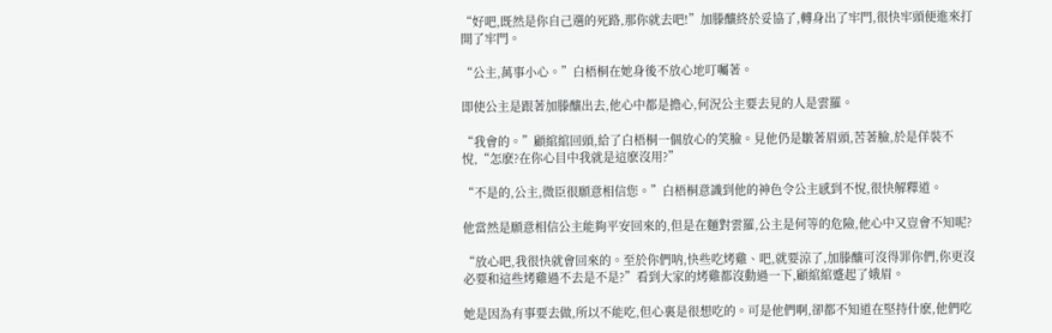“好吧,既然是你自己選的死路,那你就去吧!”加滕釀終於妥協了,轉身出了牢門,很快牢頭便進來打開了牢門。

“公主,萬事小心。”白梧桐在她身後不放心地叮囑著。

即使公主是跟著加滕釀出去,他心中都是擔心,何況公主要去見的人是雲羅。

“我會的。”顧綰綰回頭,給了白梧桐一個放心的笑臉。見他仍是皺著眉頭,苦著臉,於是佯裝不悅,“怎麽?在你心目中我就是這麽沒用?”

“不是的,公主,微臣很願意相信您。”白梧桐意識到他的神色令公主感到不悅,很快解釋道。

他當然是願意相信公主能夠平安回來的,但是在麵對雲羅,公主是何等的危險,他心中又豈會不知呢?

“放心吧,我很快就會回來的。至於你們呐,快些吃烤雞、吧,就要涼了,加滕釀可沒得罪你們,你更沒必要和這些烤雞過不去是不是?”看到大家的烤雞都沒動過一下,顧綰綰蹙起了娥眉。

她是因為有事要去做,所以不能吃,但心裏是很想吃的。可是他們啊,卻都不知道在堅持什麽,他們吃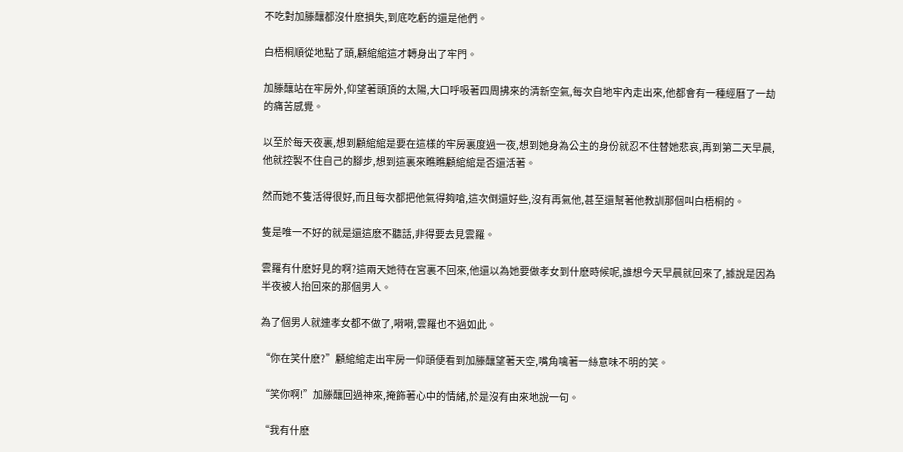不吃對加滕釀都沒什麽損失,到底吃虧的還是他們。

白梧桐順從地點了頭,顧綰綰這才轉身出了牢門。

加滕釀站在牢房外,仰望著頭頂的太陽,大口呼吸著四周拂來的清新空氣,每次自地牢內走出來,他都會有一種經曆了一劫的痛苦感覺。

以至於每天夜裏,想到顧綰綰是要在這樣的牢房裏度過一夜,想到她身為公主的身份就忍不住替她悲哀,再到第二天早晨,他就控製不住自己的腳步,想到這裏來瞧瞧顧綰綰是否還活著。

然而她不隻活得很好,而且每次都把他氣得夠嗆,這次倒還好些,沒有再氣他,甚至還幫著他教訓那個叫白梧桐的。

隻是唯一不好的就是還這麽不聽話,非得要去見雲羅。

雲羅有什麽好見的啊?這兩天她待在宮裏不回來,他還以為她要做孝女到什麽時候呢,誰想今天早晨就回來了,據說是因為半夜被人抬回來的那個男人。

為了個男人就連孝女都不做了,嗬嗬,雲羅也不過如此。

“你在笑什麽?”顧綰綰走出牢房一仰頭便看到加滕釀望著天空,嘴角噙著一絲意味不明的笑。

“笑你啊!”加滕釀回過神來,掩飾著心中的情緒,於是沒有由來地說一句。

“我有什麽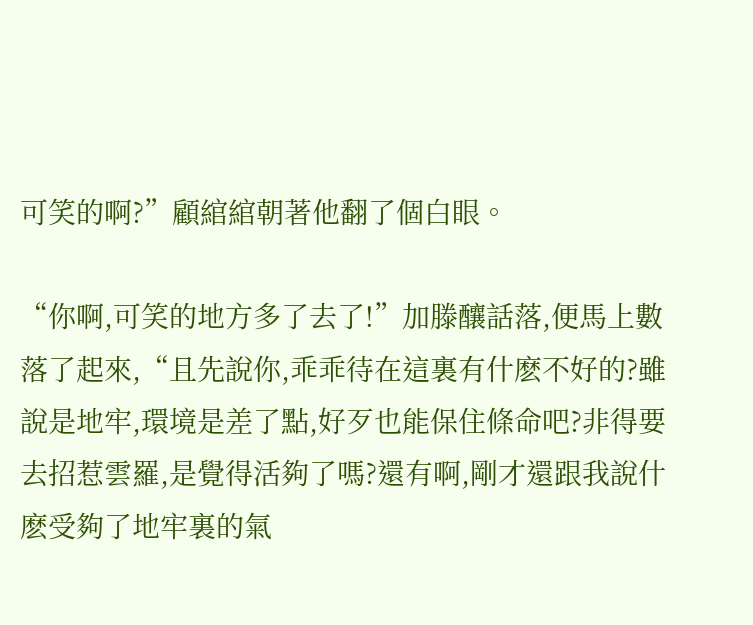可笑的啊?”顧綰綰朝著他翻了個白眼。

“你啊,可笑的地方多了去了!”加滕釀話落,便馬上數落了起來,“且先說你,乖乖待在這裏有什麽不好的?雖說是地牢,環境是差了點,好歹也能保住條命吧?非得要去招惹雲羅,是覺得活夠了嗎?還有啊,剛才還跟我說什麽受夠了地牢裏的氣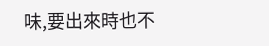味,要出來時也不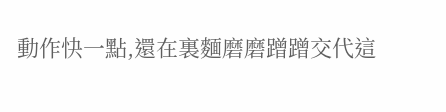動作快一點,還在裏麵磨磨蹭蹭交代這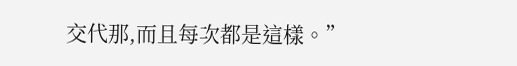交代那,而且每次都是這樣。”